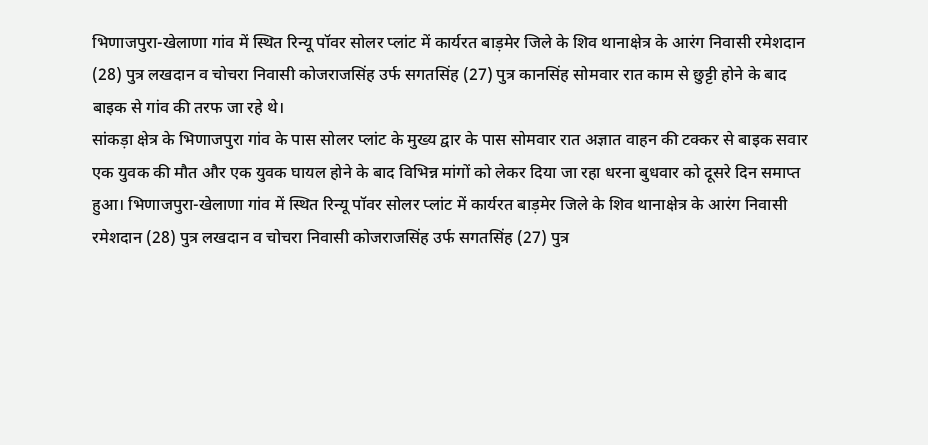भिणाजपुरा-खेलाणा गांव में स्थित रिन्यू पॉवर सोलर प्लांट में कार्यरत बाड़मेर जिले के शिव थानाक्षेत्र के आरंग निवासी रमेशदान (28) पुत्र लखदान व चोचरा निवासी कोजराजसिंह उर्फ सगतसिंह (27) पुत्र कानसिंह सोमवार रात काम से छुट्टी होने के बाद बाइक से गांव की तरफ जा रहे थे।
सांकड़ा क्षेत्र के भिणाजपुरा गांव के पास सोलर प्लांट के मुख्य द्वार के पास सोमवार रात अज्ञात वाहन की टक्कर से बाइक सवार एक युवक की मौत और एक युवक घायल होने के बाद विभिन्न मांगों को लेकर दिया जा रहा धरना बुधवार को दूसरे दिन समाप्त हुआ। भिणाजपुरा-खेलाणा गांव में स्थित रिन्यू पॉवर सोलर प्लांट में कार्यरत बाड़मेर जिले के शिव थानाक्षेत्र के आरंग निवासी रमेशदान (28) पुत्र लखदान व चोचरा निवासी कोजराजसिंह उर्फ सगतसिंह (27) पुत्र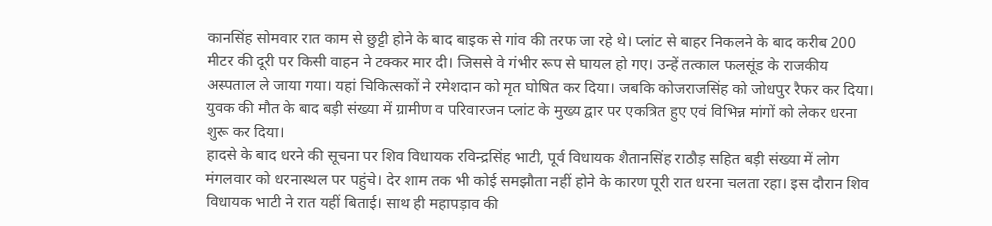कानसिंह सोमवार रात काम से छुट्टी होने के बाद बाइक से गांव की तरफ जा रहे थे। प्लांट से बाहर निकलने के बाद करीब 200 मीटर की दूरी पर किसी वाहन ने टक्कर मार दी। जिससे वे गंभीर रूप से घायल हो गए। उन्हें तत्काल फलसूंड के राजकीय अस्पताल ले जाया गया। यहां चिकित्सकों ने रमेशदान को मृत घोषित कर दिया। जबकि कोजराजसिंह को जोधपुर रैफर कर दिया। युवक की मौत के बाद बड़ी संख्या में ग्रामीण व परिवारजन प्लांट के मुख्य द्वार पर एकत्रित हुए एवं विभिन्न मांगों को लेकर धरना शुरू कर दिया।
हादसे के बाद धरने की सूचना पर शिव विधायक रविन्द्रसिंह भाटी, पूर्व विधायक शैतानसिंह राठौड़ सहित बड़ी संख्या में लोग मंगलवार को धरनास्थल पर पहुंचे। देर शाम तक भी कोई समझौता नहीं होने के कारण पूरी रात धरना चलता रहा। इस दौरान शिव विधायक भाटी ने रात यहीं बिताई। साथ ही महापड़ाव की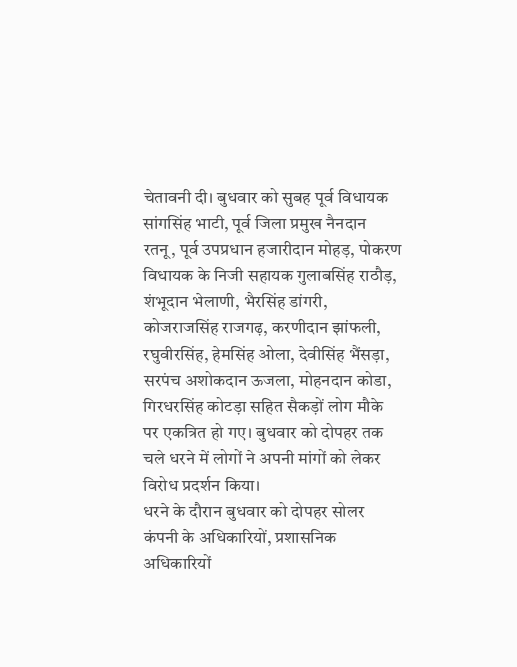चेतावनी दी। बुधवार को सुबह पूर्व विधायक सांगसिंह भाटी, पूर्व जिला प्रमुख नैनदान रतनू, पूर्व उपप्रधान हजारीदान मोहड़, पोकरण विधायक के निजी सहायक गुलाबसिंह राठौड़, शंभूदान भेलाणी, भैरसिंह डांगरी, कोजराजसिंह राजगढ़, करणीदान झांफली, रघुवीरसिंह, हेमसिंह ओला, देवीसिंह भैंसड़ा, सरपंच अशोकदान ऊजला, मोहनदान कोडा, गिरधरसिंह कोटड़ा सहित सैकड़ों लोग मौके पर एकत्रित हो गए। बुधवार को दोपहर तक चले धरने में लोगों ने अपनी मांगों को लेकर विरोध प्रदर्शन किया।
धरने के दौरान बुधवार को दोपहर सोलर कंपनी के अधिकारियों, प्रशासनिक अधिकारियों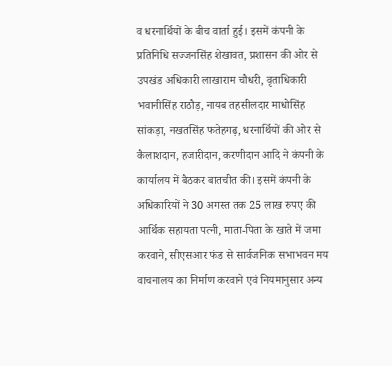व धरनार्थियों के बीच वार्ता हुई। इसमें कंपनी के प्रतिनिधि सज्जनसिंह शेखावत, प्रशासन की ओर से उपखंड अधिकारी लाखाराम चौधरी, वृताधिकारी भवानीसिंह राठौड़, नायब तहसीलदार माधोसिंह सांकड़ा, नखतसिंह फतेहगढ़, धरनार्थियों की ओर से कैलाशदान, हजारीदान, करणीदान आदि ने कंपनी के कार्यालय में बैठकर बातचीत की। इसमें कंपनी के अधिकारियों ने 30 अगस्त तक 25 लाख रुपए की आर्थिक सहायता पत्नी, माता-पिता के खाते में जमा करवाने, सीएसआर फंड से सार्वजनिक सभाभवन मय वाचनालय का निर्माण करवाने एवं नियमानुसार अन्य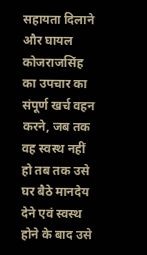सहायता दिलाने और घायल कोजराजसिंह का उपचार का संपूर्ण खर्च वहन करने, जब तक वह स्वस्थ नहीं हो तब तक उसे घर बैठे मानदेय देने एवं स्वस्थ होने के बाद उसे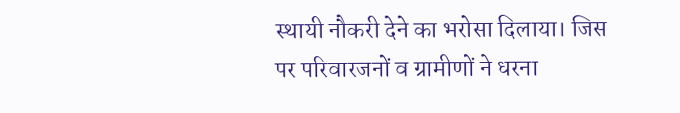स्थायी नौकरी देने का भरोसा दिलाया। जिस पर परिवारजनों व ग्रामीणों ने धरना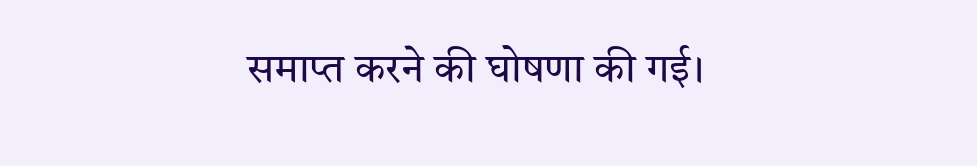समाप्त करने की घोषणा की गई।